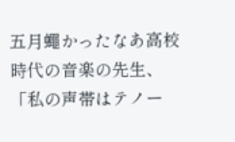五月蠅かったなあ高校時代の音楽の先生、 「私の声帯はテノー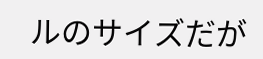ルのサイズだが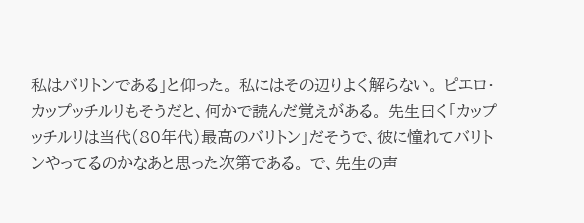私はバリトンである」と仰った。 私にはその辺りよく解らない。 ピエロ・カップッチルリもそうだと、何かで読んだ覚えがある。 先生曰く「カップッチルリは当代(80年代)最高のバリトン」だそうで、彼に憧れてバリトンやってるのかなあと思った次第である。 で、先生の声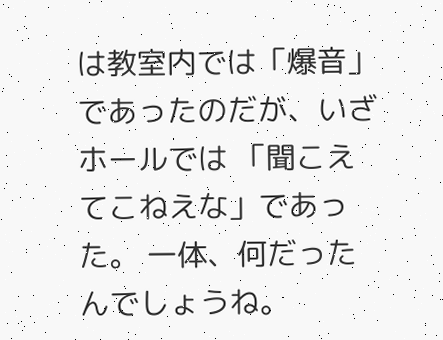は教室内では「爆音」であったのだが、いざホールでは 「聞こえてこねえな」であった。 一体、何だったんでしょうね。